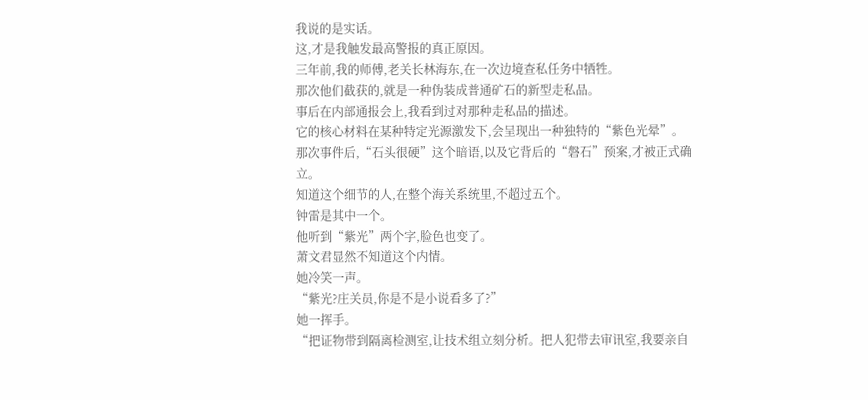我说的是实话。
这,才是我触发最高警报的真正原因。
三年前,我的师傅,老关长林海东,在一次边境查私任务中牺牲。
那次他们截获的,就是一种伪装成普通矿石的新型走私品。
事后在内部通报会上,我看到过对那种走私品的描述。
它的核心材料在某种特定光源激发下,会呈现出一种独特的“紫色光晕”。
那次事件后,“石头很硬”这个暗语,以及它背后的“磐石”预案,才被正式确立。
知道这个细节的人,在整个海关系统里,不超过五个。
钟雷是其中一个。
他听到“紫光”两个字,脸色也变了。
萧文君显然不知道这个内情。
她冷笑一声。
“紫光?庄关员,你是不是小说看多了?”
她一挥手。
“把证物带到隔离检测室,让技术组立刻分析。把人犯带去审讯室,我要亲自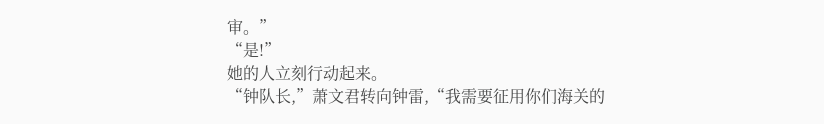审。”
“是!”
她的人立刻行动起来。
“钟队长,”萧文君转向钟雷,“我需要征用你们海关的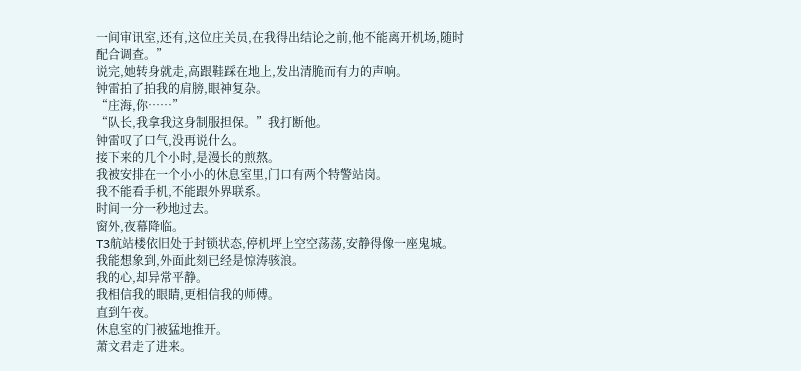一间审讯室,还有,这位庄关员,在我得出结论之前,他不能离开机场,随时配合调查。”
说完,她转身就走,高跟鞋踩在地上,发出清脆而有力的声响。
钟雷拍了拍我的肩膀,眼神复杂。
“庄海,你……”
“队长,我拿我这身制服担保。”我打断他。
钟雷叹了口气,没再说什么。
接下来的几个小时,是漫长的煎熬。
我被安排在一个小小的休息室里,门口有两个特警站岗。
我不能看手机,不能跟外界联系。
时间一分一秒地过去。
窗外,夜幕降临。
T3航站楼依旧处于封锁状态,停机坪上空空荡荡,安静得像一座鬼城。
我能想象到,外面此刻已经是惊涛骇浪。
我的心,却异常平静。
我相信我的眼睛,更相信我的师傅。
直到午夜。
休息室的门被猛地推开。
萧文君走了进来。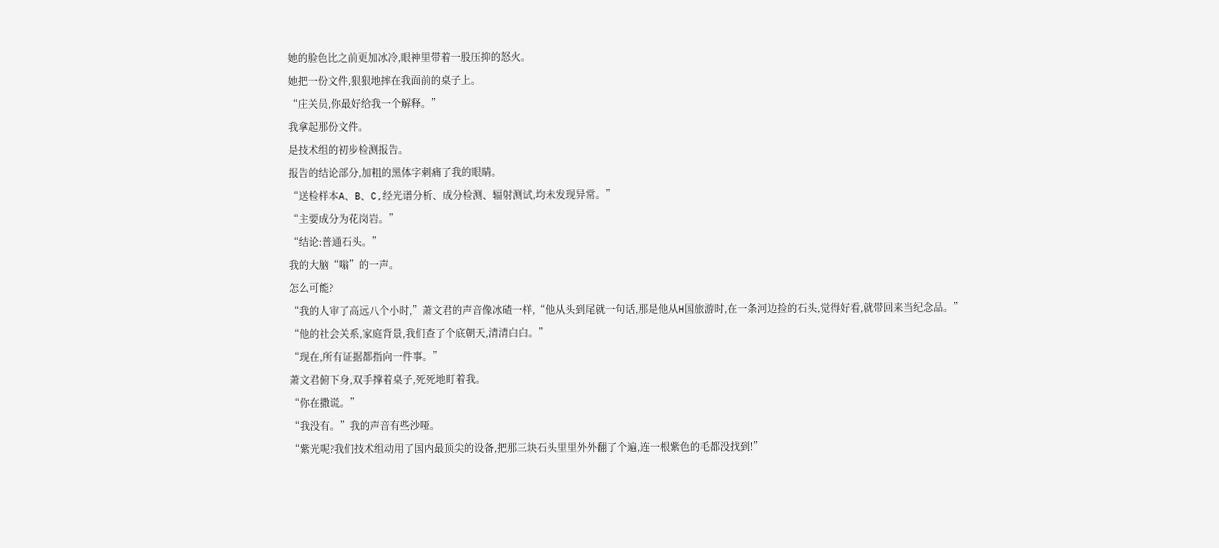她的脸色比之前更加冰冷,眼神里带着一股压抑的怒火。
她把一份文件,狠狠地摔在我面前的桌子上。
“庄关员,你最好给我一个解释。”
我拿起那份文件。
是技术组的初步检测报告。
报告的结论部分,加粗的黑体字刺痛了我的眼睛。
“送检样本A、B、C,经光谱分析、成分检测、辐射测试,均未发现异常。”
“主要成分为花岗岩。”
“结论:普通石头。”
我的大脑“嗡”的一声。
怎么可能?
“我的人审了高远八个小时,”萧文君的声音像冰碴一样,“他从头到尾就一句话,那是他从H国旅游时,在一条河边捡的石头,觉得好看,就带回来当纪念品。”
“他的社会关系,家庭背景,我们查了个底朝天,清清白白。”
“现在,所有证据都指向一件事。”
萧文君俯下身,双手撑着桌子,死死地盯着我。
“你在撒谎。”
“我没有。”我的声音有些沙哑。
“紫光呢?我们技术组动用了国内最顶尖的设备,把那三块石头里里外外翻了个遍,连一根紫色的毛都没找到!”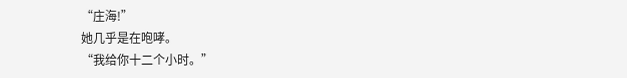“庄海!”
她几乎是在咆哮。
“我给你十二个小时。”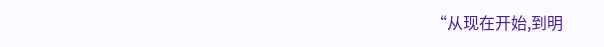“从现在开始,到明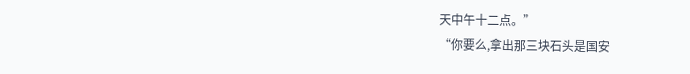天中午十二点。”
“你要么,拿出那三块石头是国安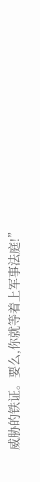威胁的铁证。要么,你就等着上军事法庭!”